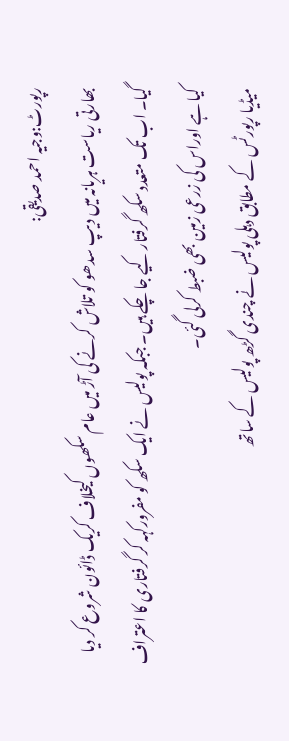رپورٹ:وجیہ احمد صدیقی:
بھارتی ریاست ہریانہ میں دیپ سدھو کو تلاش کرنے کی آڑ میں عام سکھوں کیخلاف کریک ڈائون شروع کر دیا گیا۔ اب تک متعدد سکھ گرفتار کیے جا چکے ہیں۔ جبکہ پولیس نے ایک سکھ کو مفرورکہہ کر گرفتاری کا اعتراف کیا ہے اوراس کی زرعی زمین بھی ضبط کرلی گئی۔
میڈیا رپورٹس کے مطابق دہلی پولیس نے چندی گڑھ پولیس کے ساتھ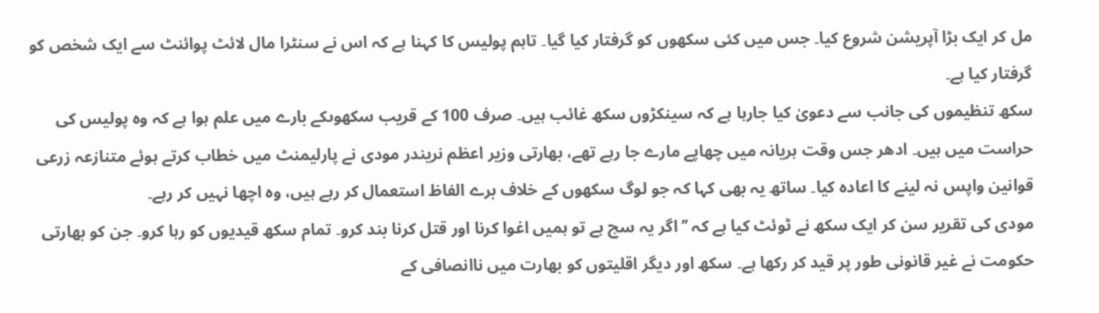مل کر ایک بڑا آپریشن شروع کیا۔ جس میں کئی سکھوں کو گرفتار کیا گیا۔ تاہم پولیس کا کہنا ہے کہ اس نے سنٹرا مال لائٹ پوائنٹ سے ایک شخص کو گرفتار کیا ہے۔
سکھ تنظیموں کی جانب سے دعویٰ کیا جارہا ہے کہ سینکڑوں سکھ غائب ہیں۔ صرف 100 کے قریب سکھوںکے بارے میں علم ہوا ہے کہ وہ پولیس کی حراست میں ہیں۔ ادھر جس وقت ہریانہ میں چھاپے مارے جا رہے تھے، بھارتی وزیر اعظم نریندر مودی نے پارلیمنٹ میں خطاب کرتے ہوئے متنازعہ زرعی قوانین واپس نہ لینے کا اعادہ کیا۔ ساتھ یہ بھی کہا کہ جو لوگ سکھوں کے خلاف برے الفاظ استعمال کر رہے ہیں، وہ اچھا نہیں کر رہے۔
مودی کی تقریر سن کر ایک سکھ نے ٹوئٹ کیا ہے کہ ’’اگر یہ سچ ہے تو ہمیں اغوا کرنا اور قتل کرنا بند کرو۔ تمام سکھ قیدیوں کو رہا کرو۔ جن کو بھارتی حکومت نے غیر قانونی طور پر قید کر رکھا ہے۔ سکھ اور دیگر اقلیتوں کو بھارت میں ناانصافی کے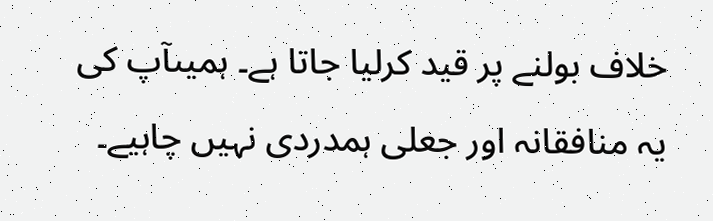خلاف بولنے پر قید کرلیا جاتا ہے۔ ہمیںآپ کی یہ منافقانہ اور جعلی ہمدردی نہیں چاہیے۔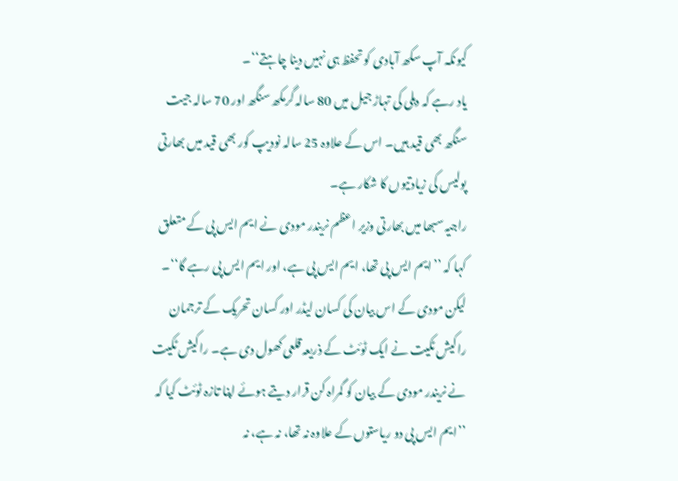کیونکہ آپ سکھ آبادی کو تحفظ ہی نہیں دینا چاہتے‘‘۔
یاد رہے کہ دہلی کی تہاڑ جیل میں 80 سالہ گرمکھ سنگھ اور 70 سالہ جیت سنگھ بھی قید ہیں۔ اس کے علاوہ 25 سالہ نودیپ کور بھی قید میں بھارتی پولیس کی زیادتیوں کا شکار ہے۔
راجیہ سبھا میں بھارتی وزیر اعظم نریندر مودی نے ایم ایس پی کے متعلق کہا کہ ’’ایم ایس پی تھا، ایم ایس پی ہے، اور ایم ایس پی رہے گا‘‘۔ لیکن مودی کے اس بیان کی کسان لیڈر اور کسان تحریک کے ترجمان راکیش ٹکیت نے ایک ٹوئٹ کے ذریعہ قلعی کھول دی ہے۔ راکیش ٹکیت نے نریندر مودی کے بیان کو گمراہ کن قرار دیتے ہوئے اپنا تازہ ٹوئٹ کیا کہ ’’ایم ایس پی دو ریاستوں کے علاوہ نہ تھا، نہ ہے، نہ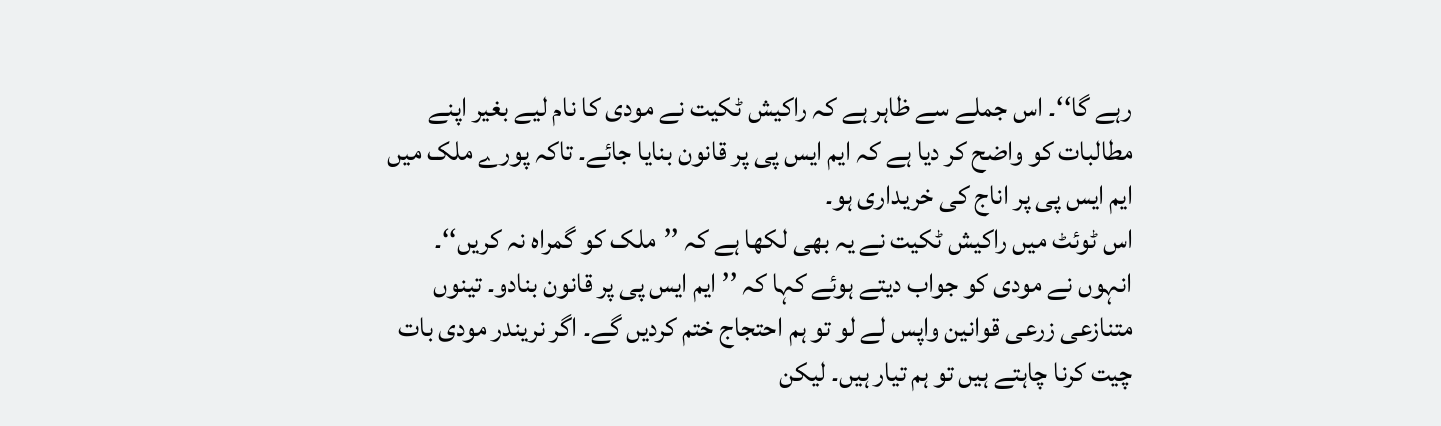رہے گا‘‘۔ اس جملے سے ظاہر ہے کہ راکیش ٹکیت نے مودی کا نام لیے بغیر اپنے مطالبات کو واضح کر دیا ہے کہ ایم ایس پی پر قانون بنایا جائے۔ تاکہ پورے ملک میں ایم ایس پی پر اناج کی خریداری ہو۔
اس ٹوئٹ میں راکیش ٹکیت نے یہ بھی لکھا ہے کہ ’’ملک کو گمراہ نہ کریں‘‘۔ انہوں نے مودی کو جواب دیتے ہوئے کہا کہ ’’ایم ایس پی پر قانون بنادو۔ تینوں متنازعی زرعی قوانین واپس لے لو تو ہم احتجاج ختم کردیں گے۔ اگر نریندر مودی بات چیت کرنا چاہتے ہیں تو ہم تیار ہیں۔ لیکن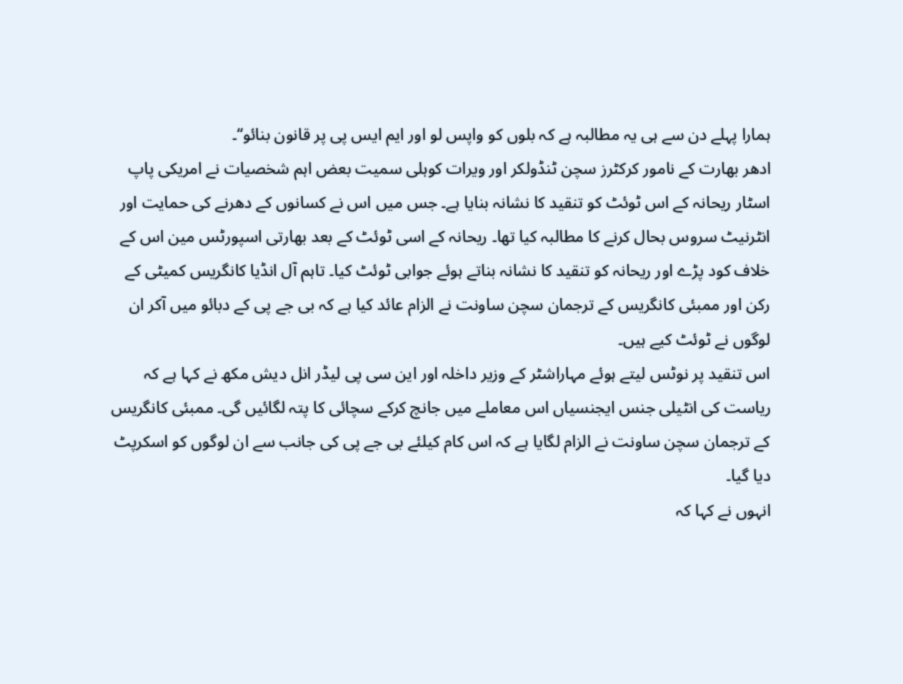ہمارا پہلے دن سے ہی یہ مطالبہ ہے کہ بلوں کو واپس لو اور ایم ایس پی پر قانون بنائو‘‘۔
ادھر بھارت کے نامور کرکٹرز سچن ٹنڈولکر اور ویرات کوہلی سمیت بعض اہم شخصیات نے امریکی پاپ اسٹار ریحانہ کے اس ٹوئٹ کو تنقید کا نشانہ بنایا ہے۔ جس میں اس نے کسانوں کے دھرنے کی حمایت اور انٹرنیٹ سروس بحال کرنے کا مطالبہ کیا تھا۔ ریحانہ کے اسی ٹوئٹ کے بعد بھارتی اسپورٹس مین اس کے خلاف کود پڑے اور ریحانہ کو تنقید کا نشانہ بناتے ہوئے جوابی ٹوئٹ کیا۔ تاہم آل انڈیا کانگریس کمیٹی کے رکن اور ممبئی کانگریس کے ترجمان سچن ساونت نے الزام عائد کیا ہے کہ بی جے پی کے دبائو میں آکر ان لوگوں نے ٹوئٹ کیے ہیں۔
اس تنقید پر نوٹس لیتے ہوئے مہاراشٹر کے وزیر داخلہ اور این سی پی لیڈر انل دیش مکھ نے کہا ہے کہ ریاست کی انٹیلی جنس ایجنسیاں اس معاملے میں جانچ کرکے سچائی کا پتہ لگائیں گی۔ ممبئی کانگریس کے ترجمان سچن ساونت نے الزام لگایا ہے کہ اس کام کیلئے بی جے پی کی جانب سے ان لوگوں کو اسکرپٹ دیا گیا۔
انہوں نے کہا کہ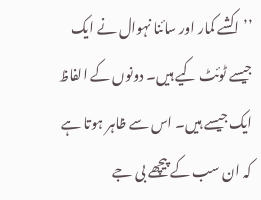’’اکشے کمار اور سائنا نہوال نے ایک جیسے ٹوئٹ کیے ہیں۔ دونوں کے الفاظ ایک جیسے ہیں۔ اس سے ظاہر ہوتا ہے کہ ان سب کے پیچھے بی جے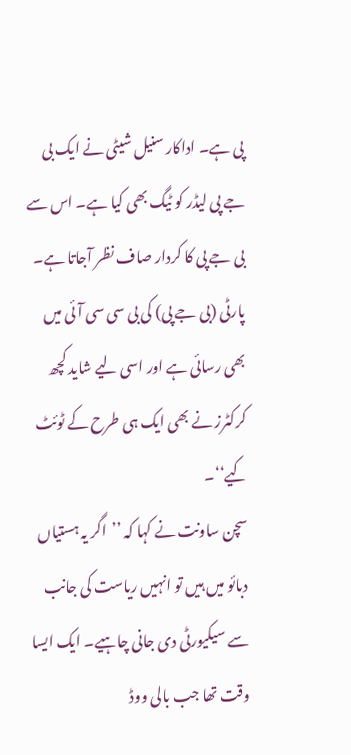پی ہے۔ اداکار سنیل شیٹی نے ایک بی جے پی لیڈر کو ٹیگ بھی کیا ہے۔ اس سے بی جے پی کا کردار صاف نظر آجاتا ہے۔ پارٹی (بی جے پی) کی بی سی سی آئی میں بھی رسائی ہے اور اسی لیے شاید کچھ کرکٹرز نے بھی ایک ہی طرح کے ٹوئٹ کیے‘‘۔
سچن ساونت نے کہا کہ ’’اگر یہ ہستیاں دبائو میں ہیں تو انہیں ریاست کی جانب سے سیکیورٹی دی جانی چاہیے۔ ایک ایسا وقت تھا جب بالی ووڈ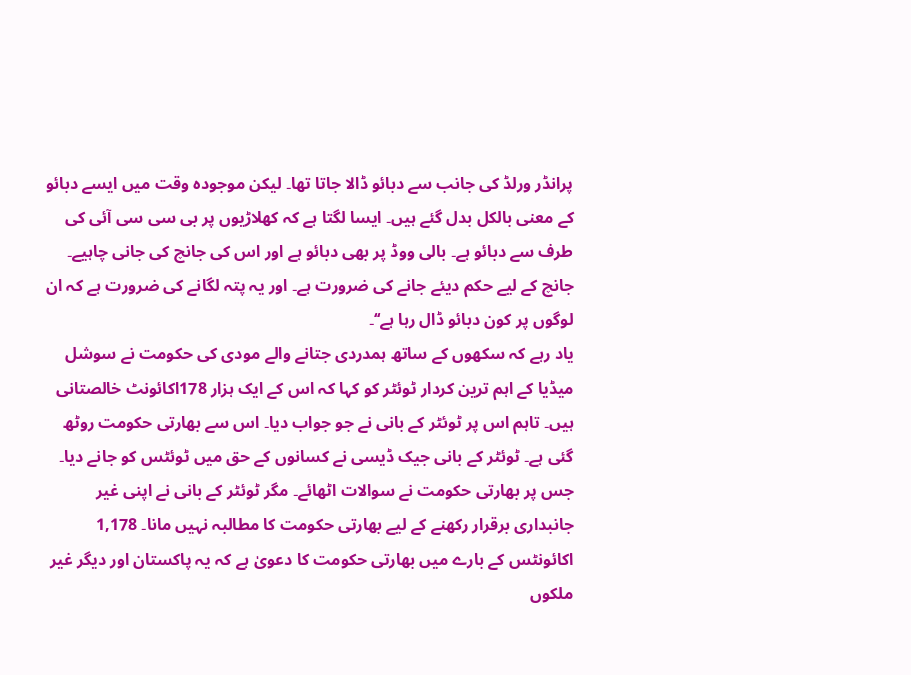پرانڈر ورلڈ کی جانب سے دبائو ڈالا جاتا تھا۔ لیکن موجودہ وقت میں ایسے دبائو کے معنی بالکل بدل گئے ہیں۔ ایسا لگتا ہے کہ کھلاڑیوں پر بی سی سی آئی کی طرف سے دبائو ہے۔ بالی ووڈ پر بھی دبائو ہے اور اس کی جانچ کی جانی چاہیے۔ جانچ کے لیے حکم دیئے جانے کی ضرورت ہے۔ اور یہ پتہ لگانے کی ضرورت ہے کہ ان لوگوں پر کون دبائو ڈال رہا ہے‘‘۔
یاد رہے کہ سکھوں کے ساتھ ہمدردی جتانے والے مودی کی حکومت نے سوشل میڈیا کے اہم ترین کردار ٹوئٹر کو کہا کہ اس کے ایک ہزار 178اکائونٹ خالصتانی ہیں۔ تاہم اس پر ٹوئٹر کے بانی نے جو جواب دیا۔ اس سے بھارتی حکومت روٹھ گئی ہے۔ ٹوئٹر کے بانی جیک ڈیسی نے کسانوں کے حق میں ٹوئٹس کو جانے دیا۔ جس پر بھارتی حکومت نے سوالات اٹھائے۔ مگر ٹوئٹر کے بانی نے اپنی غیر جانبداری برقرار رکھنے کے لیے بھارتی حکومت کا مطالبہ نہیں مانا۔ 1,178 اکائونٹس کے بارے میں بھارتی حکومت کا دعویٰ ہے کہ یہ پاکستان اور دیگر غیر ملکوں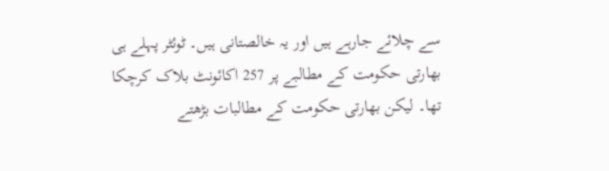سے چلائے جارہے ہیں اور یہ خالصتانی ہیں۔ ٹوئٹر پہلے ہی بھارتی حکومت کے مطالبے پر 257 اکائونٹ بلاک کرچکا تھا۔ لیکن بھارتی حکومت کے مطالبات بڑھتے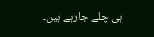ہی چلے جارہے ہیں۔